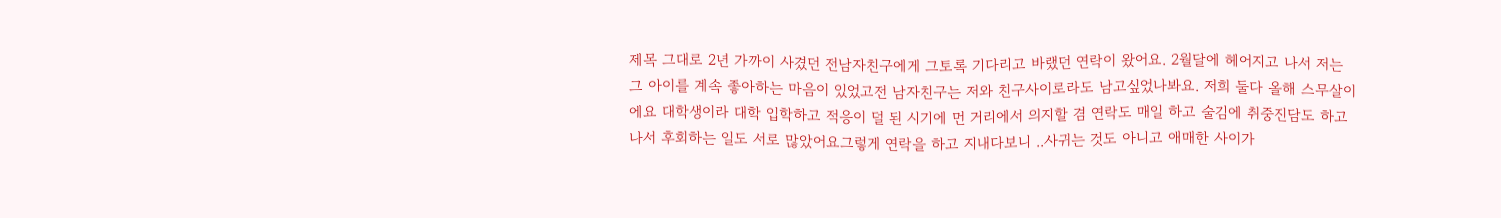제목 그대로 2년 가까이 사겼던 전남자친구에게 그토록 기다리고 바랬던 연락이 왔어요. 2월달에 헤어지고 나서 저는 그 아이를 계속 좋아하는 마음이 있었고전 남자친구는 저와 친구사이로라도 남고싶었나봐요. 저희 둘다 올해 스무살이에요 대학생이라 대학 입학하고 적응이 덜 된 시기에 먼 거리에서 의지할 겸 연락도 매일 하고 술김에 취중진담도 하고나서 후회하는 일도 서로 많았어요그렇게 연락을 하고 지내다보니 ..사귀는 것도 아니고 애매한 사이가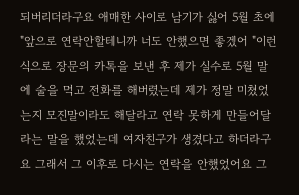되버리더라구요 애매한 사이로 남기가 싫어 5월 초에 "앞으로 연락안할테니까 너도 안했으면 좋겠어 "이런식으로 장문의 카톡을 보낸 후 제가 실수로 5월 말에 술을 먹고 전화를 해버렸는데 제가 정말 미쳤었는지 모진말이라도 해달라고 연락 못하게 만들어달라는 말을 했었는데 여자친구가 생겼다고 하더라구요 그래서 그 이후로 다시는 연락을 안했었어요 그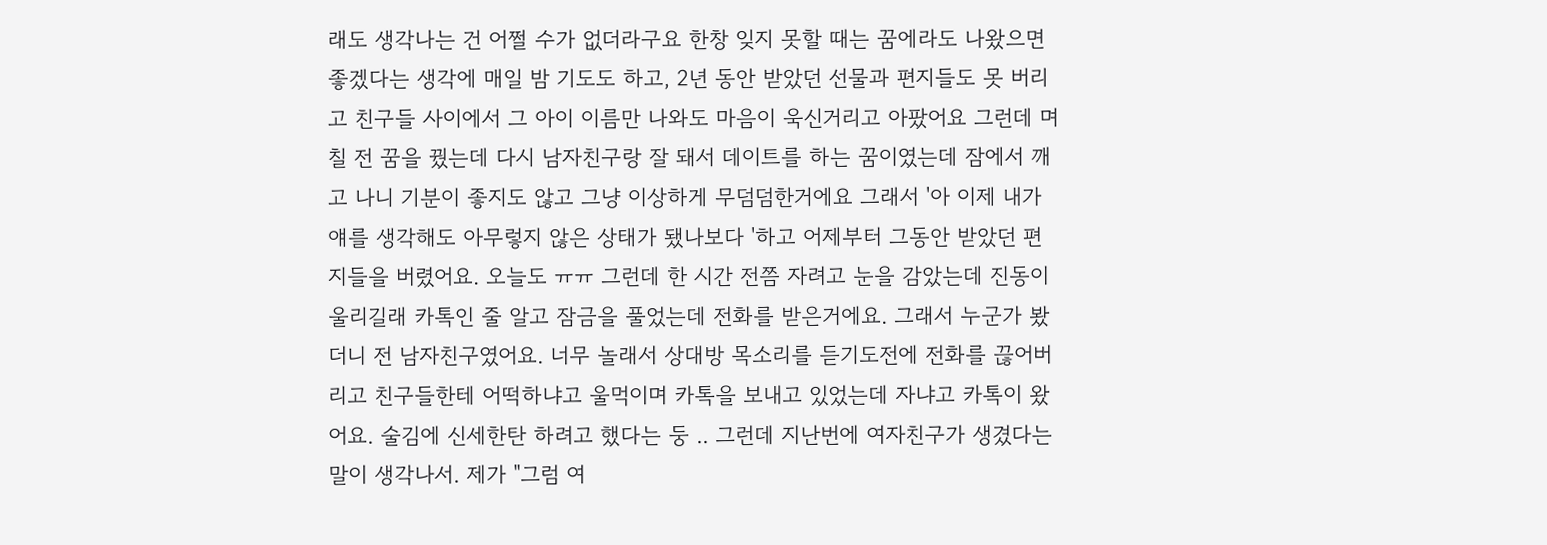래도 생각나는 건 어쩔 수가 없더라구요 한창 잊지 못할 때는 꿈에라도 나왔으면 좋겠다는 생각에 매일 밤 기도도 하고, 2년 동안 받았던 선물과 편지들도 못 버리고 친구들 사이에서 그 아이 이름만 나와도 마음이 욱신거리고 아팠어요 그런데 며칠 전 꿈을 꿨는데 다시 남자친구랑 잘 돼서 데이트를 하는 꿈이였는데 잠에서 깨고 나니 기분이 좋지도 않고 그냥 이상하게 무덤덤한거에요 그래서 '아 이제 내가 얘를 생각해도 아무렇지 않은 상태가 됐나보다 '하고 어제부터 그동안 받았던 편지들을 버렸어요. 오늘도 ㅠㅠ 그런데 한 시간 전쯤 자려고 눈을 감았는데 진동이 울리길래 카톡인 줄 알고 잠금을 풀었는데 전화를 받은거에요. 그래서 누군가 봤더니 전 남자친구였어요. 너무 놀래서 상대방 목소리를 듣기도전에 전화를 끊어버리고 친구들한테 어떡하냐고 울먹이며 카톡을 보내고 있었는데 자냐고 카톡이 왔어요. 술김에 신세한탄 하려고 했다는 둥 .. 그런데 지난번에 여자친구가 생겼다는 말이 생각나서. 제가 "그럼 여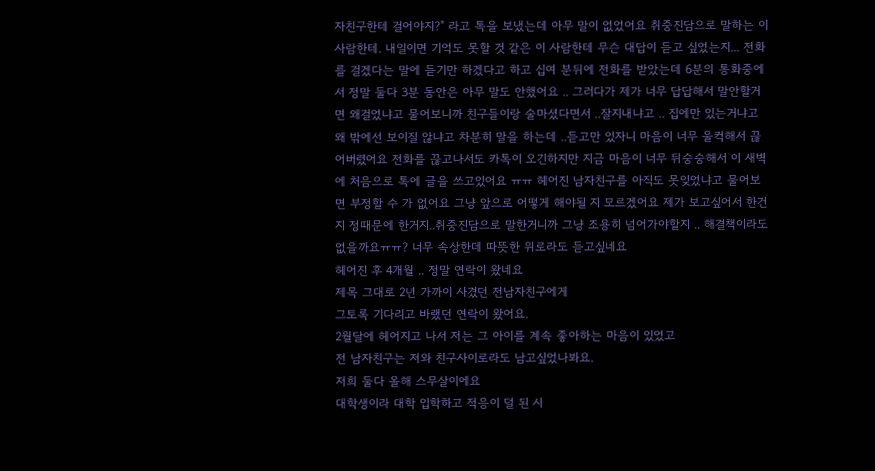자친구한테 걸어야지?" 라고 톡을 보냈는데 아무 말이 없었어요 취중진담으로 말하는 이 사람한테. 내일이면 기억도 못할 것 같은 이 사람한테 무슨 대답이 듣고 싶었는지... 전화를 걸겠다는 말에 듣기만 하겠다고 하고 십여 분뒤에 전화를 받았는데 6분의 통화중에서 정말 둘다 3분 동안은 아무 말도 안했어요 .. 그러다가 제가 너무 답답해서 말안할거면 왜걸었냐고 물어보니까 친구들이랑 술마셨다면서 ..잘지내냐고 .. 집에만 있는거냐고 왜 밖에선 보이질 않냐고 차분히 말을 하는데 ..듣고만 있자니 마음이 너무 울컥해서 끊어버렸어요 전화를 끊고나서도 카톡이 오긴하지만 지금 마음이 너무 뒤숭숭해서 이 새벽에 처음으로 톡에 글을 쓰고있어요 ㅠㅠ 헤어진 남자친구를 아직도 못잊었냐고 물어보면 부정할 수 가 없어요 그냥 앞으로 어떻게 해야될 지 모르겠어요 제가 보고싶어서 한건지 정때문에 한거지..취중진담으로 말한거니까 그냥 조용히 넘어가야할지 .. 해결책이라도 없을까요ㅠㅠ? 너무 속상한데 따뜻한 위로라도 듣고싶네요
헤어진 후 4개월 .. 정말 연락이 왔네요
제목 그대로 2년 가까이 사겼던 전남자친구에게
그토록 기다리고 바랬던 연락이 왔어요.
2월달에 헤어지고 나서 저는 그 아이를 계속 좋아하는 마음이 있었고
전 남자친구는 저와 친구사이로라도 남고싶었나봐요.
저희 둘다 올해 스무살이에요
대학생이라 대학 입학하고 적응이 덜 된 시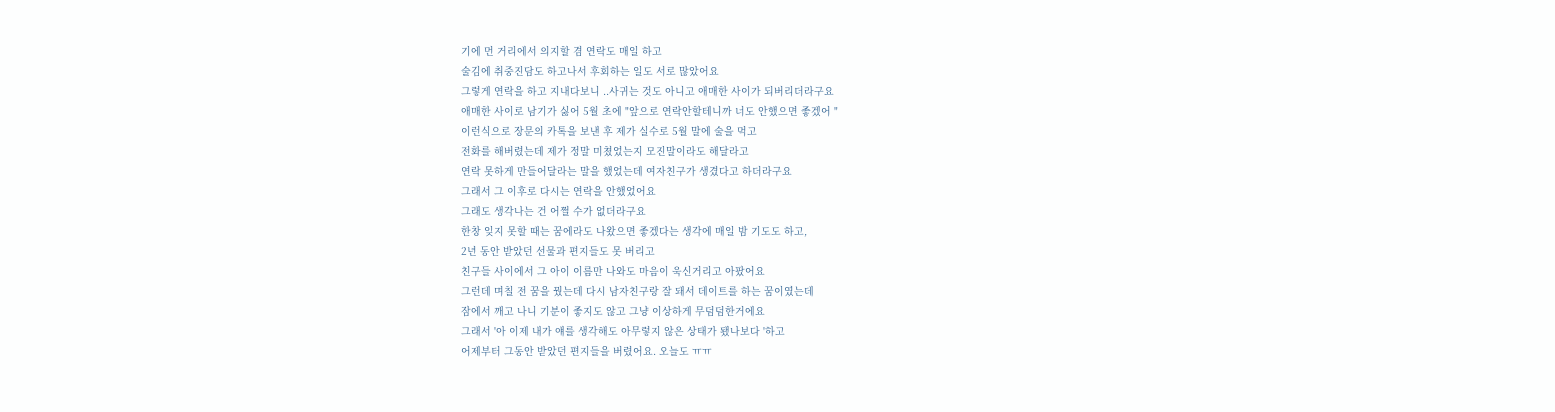기에 먼 거리에서 의지할 겸 연락도 매일 하고
술김에 취중진담도 하고나서 후회하는 일도 서로 많았어요
그렇게 연락을 하고 지내다보니 ..사귀는 것도 아니고 애매한 사이가 되버리더라구요
애매한 사이로 남기가 싫어 5월 초에 "앞으로 연락안할테니까 너도 안했으면 좋겠어 "
이런식으로 장문의 카톡을 보낸 후 제가 실수로 5월 말에 술을 먹고
전화를 해버렸는데 제가 정말 미쳤었는지 모진말이라도 해달라고
연락 못하게 만들어달라는 말을 했었는데 여자친구가 생겼다고 하더라구요
그래서 그 이후로 다시는 연락을 안했었어요
그래도 생각나는 건 어쩔 수가 없더라구요
한창 잊지 못할 때는 꿈에라도 나왔으면 좋겠다는 생각에 매일 밤 기도도 하고,
2년 동안 받았던 선물과 편지들도 못 버리고
친구들 사이에서 그 아이 이름만 나와도 마음이 욱신거리고 아팠어요
그런데 며칠 전 꿈을 꿨는데 다시 남자친구랑 잘 돼서 데이트를 하는 꿈이였는데
잠에서 깨고 나니 기분이 좋지도 않고 그냥 이상하게 무덤덤한거에요
그래서 '아 이제 내가 얘를 생각해도 아무렇지 않은 상태가 됐나보다 '하고
어제부터 그동안 받았던 편지들을 버렸어요. 오늘도 ㅠㅠ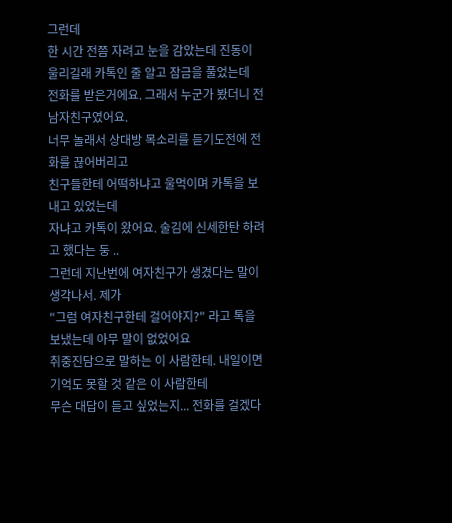그런데
한 시간 전쯤 자려고 눈을 감았는데 진동이 울리길래 카톡인 줄 알고 잠금을 풀었는데
전화를 받은거에요. 그래서 누군가 봤더니 전 남자친구였어요.
너무 놀래서 상대방 목소리를 듣기도전에 전화를 끊어버리고
친구들한테 어떡하냐고 울먹이며 카톡을 보내고 있었는데
자냐고 카톡이 왔어요. 술김에 신세한탄 하려고 했다는 둥 ..
그런데 지난번에 여자친구가 생겼다는 말이 생각나서. 제가
"그럼 여자친구한테 걸어야지?" 라고 톡을 보냈는데 아무 말이 없었어요
취중진담으로 말하는 이 사람한테. 내일이면 기억도 못할 것 같은 이 사람한테
무슨 대답이 듣고 싶었는지... 전화를 걸겠다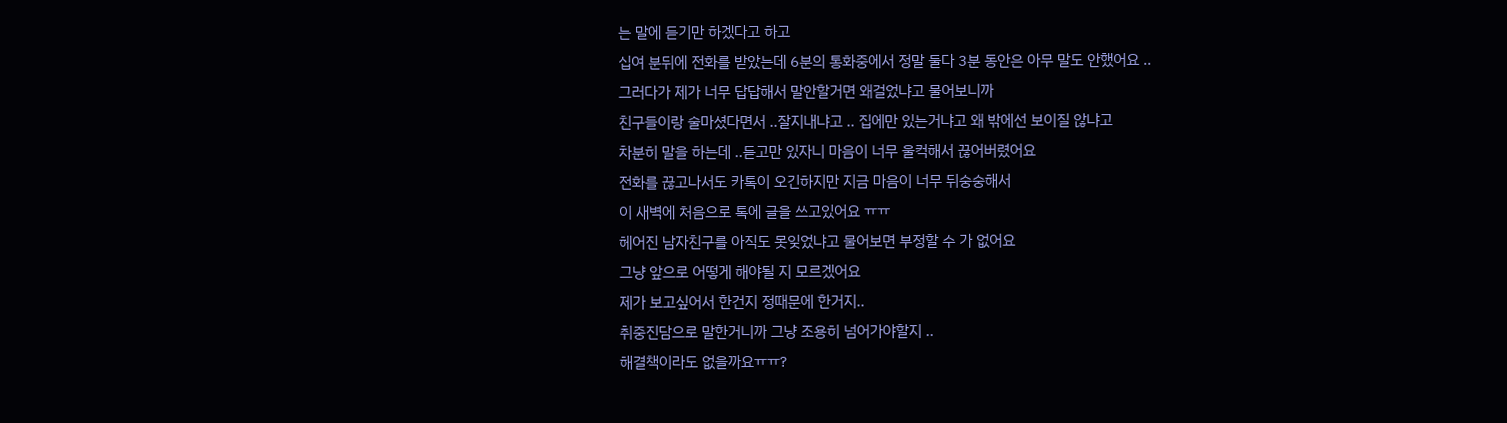는 말에 듣기만 하겠다고 하고
십여 분뒤에 전화를 받았는데 6분의 통화중에서 정말 둘다 3분 동안은 아무 말도 안했어요 ..
그러다가 제가 너무 답답해서 말안할거면 왜걸었냐고 물어보니까
친구들이랑 술마셨다면서 ..잘지내냐고 .. 집에만 있는거냐고 왜 밖에선 보이질 않냐고
차분히 말을 하는데 ..듣고만 있자니 마음이 너무 울컥해서 끊어버렸어요
전화를 끊고나서도 카톡이 오긴하지만 지금 마음이 너무 뒤숭숭해서
이 새벽에 처음으로 톡에 글을 쓰고있어요 ㅠㅠ
헤어진 남자친구를 아직도 못잊었냐고 물어보면 부정할 수 가 없어요
그냥 앞으로 어떻게 해야될 지 모르겠어요
제가 보고싶어서 한건지 정때문에 한거지..
취중진담으로 말한거니까 그냥 조용히 넘어가야할지 ..
해결책이라도 없을까요ㅠㅠ?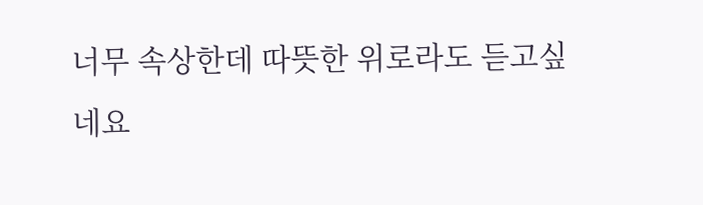너무 속상한데 따뜻한 위로라도 듣고싶네요